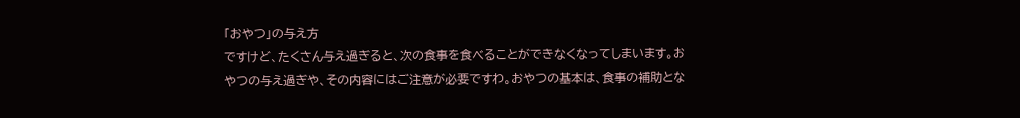「おやつ」の与え方
ですけど、たくさん与え過ぎると、次の食事を食べることができなくなってしまいます。おやつの与え過ぎや、その内容にはご注意が必要ですわ。おやつの基本は、食事の補助とな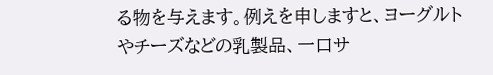る物を与えます。例えを申しますと、ヨーグルトやチーズなどの乳製品、一口サ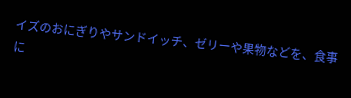イズのおにぎりやサンドイッチ、ゼリーや果物などを、食事に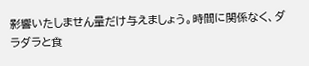影響いたしません量だけ与えましょう。時間に関係なく、ダラダラと食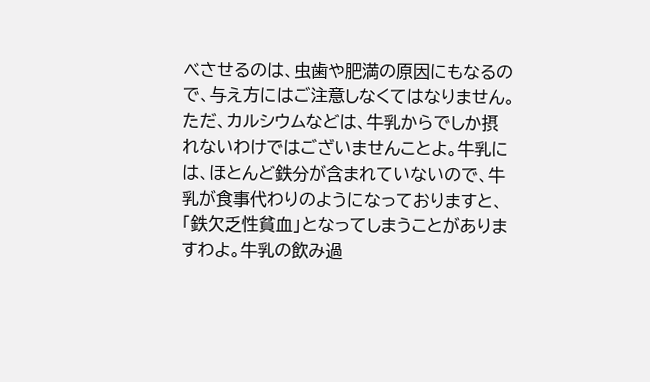べさせるのは、虫歯や肥満の原因にもなるので、与え方にはご注意しなくてはなりません。ただ、カルシウムなどは、牛乳からでしか摂れないわけではございませんことよ。牛乳には、ほとんど鉄分が含まれていないので、牛乳が食事代わりのようになっておりますと、「鉄欠乏性貧血」となってしまうことがありますわよ。牛乳の飲み過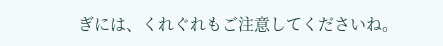ぎには、くれぐれもご注意してくださいね。